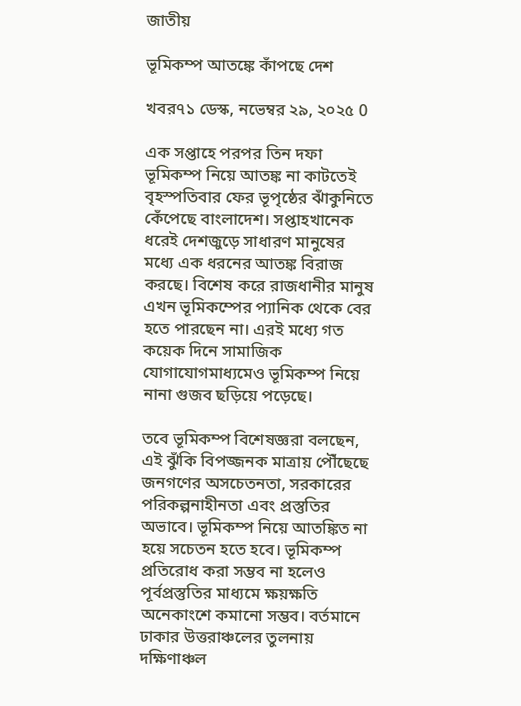জাতীয়

ভূমিকম্প আতঙ্কে কাঁপছে দেশ

খবর৭১ ডেস্ক, নভেম্বর ২৯, ২০২৫ 0

এক সপ্তাহে পরপর তিন দফা ভূমিকম্প নিয়ে আতঙ্ক না কাটতেই বৃহস্পতিবার ফের ভূপৃষ্ঠের ঝাঁকুনিতে কেঁপেছে বাংলাদেশ। সপ্তাহখানেক ধরেই দেশজুড়ে সাধারণ মানুষের মধ্যে এক ধরনের আতঙ্ক বিরাজ করছে। বিশেষ করে রাজধানীর মানুষ এখন ভূমিকম্পের প্যানিক থেকে বের হতে পারছেন না। এরই মধ্যে গত কয়েক দিনে সামাজিক যোগাযোগমাধ্যমেও ভূমিকম্প নিয়ে নানা গুজব ছড়িয়ে পড়েছে।

তবে ভূমিকম্প বিশেষজ্ঞরা বলছেন, এই ঝুঁকি বিপজ্জনক মাত্রায় পৌঁছেছে জনগণের অসচেতনতা, সরকারের পরিকল্পনাহীনতা এবং প্রস্তুতির অভাবে। ভূমিকম্প নিয়ে আতঙ্কিত না হয়ে সচেতন হতে হবে। ভূমিকম্প প্রতিরোধ করা সম্ভব না হলেও পূর্বপ্রস্তুতির মাধ্যমে ক্ষয়ক্ষতি অনেকাংশে কমানো সম্ভব। বর্তমানে ঢাকার উত্তরাঞ্চলের তুলনায় দক্ষিণাঞ্চল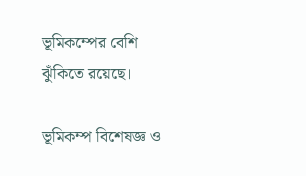ভূমিকম্পের বেশি ঝুঁকিতে রয়েছে।

ভূমিকম্প বিশেষজ্ঞ ও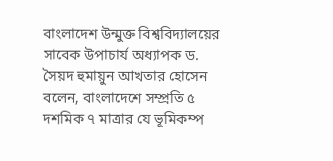বাংলাদেশ উন্মুক্ত বিশ্ববিদ্যালয়ের সাবেক উপাচার্য অধ্যাপক ড. সৈয়দ হুমায়ুন আখতার হোসেন বলেন, বাংলাদেশে সম্প্রতি ৫ দশমিক ৭ মাত্রার যে ভূমিকম্প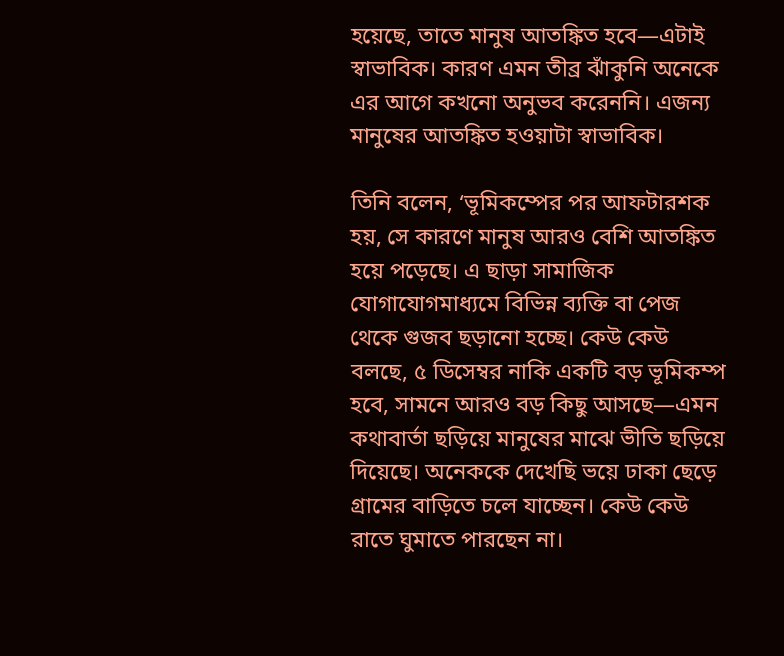হয়েছে, তাতে মানুষ আতঙ্কিত হবে—এটাই স্বাভাবিক। কারণ এমন তীব্র ঝাঁকুনি অনেকে এর আগে কখনো অনুভব করেননি। এজন্য মানুষের আতঙ্কিত হওয়াটা স্বাভাবিক।

তিনি বলেন, ‘ভূমিকম্পের পর আফটারশক হয়, সে কারণে মানুষ আরও বেশি আতঙ্কিত হয়ে পড়েছে। এ ছাড়া সামাজিক যোগাযোগমাধ্যমে বিভিন্ন ব্যক্তি বা পেজ থেকে গুজব ছড়ানো হচ্ছে। কেউ কেউ বলছে, ৫ ডিসেম্বর নাকি একটি বড় ভূমিকম্প হবে, সামনে আরও বড় কিছু আসছে—এমন কথাবার্তা ছড়িয়ে মানুষের মাঝে ভীতি ছড়িয়ে দিয়েছে। অনেককে দেখেছি ভয়ে ঢাকা ছেড়ে গ্রামের বাড়িতে চলে যাচ্ছেন। কেউ কেউ রাতে ঘুমাতে পারছেন না।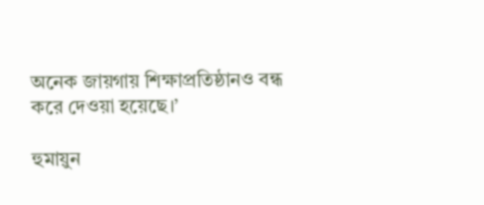অনেক জায়গায় শিক্ষাপ্রতিষ্ঠানও বন্ধ করে দেওয়া হয়েছে।’

হুমায়ুন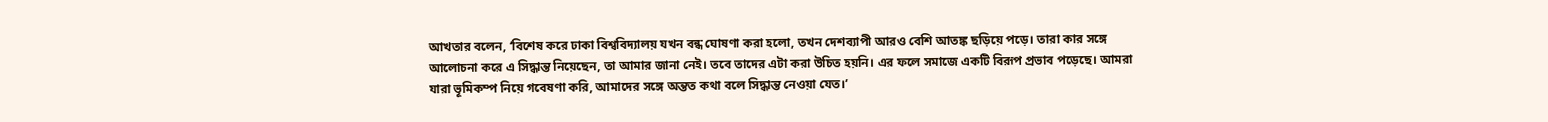আখতার বলেন, ‘বিশেষ করে ঢাকা বিশ্ববিদ্যালয় যখন বন্ধ ঘোষণা করা হলো, তখন দেশব্যাপী আরও বেশি আতঙ্ক ছড়িয়ে পড়ে। তারা কার সঙ্গে আলোচনা করে এ সিদ্ধান্ত নিয়েছেন, তা আমার জানা নেই। তবে তাদের এটা করা উচিত হয়নি। এর ফলে সমাজে একটি বিরূপ প্রভাব পড়েছে। আমরা যারা ভূমিকম্প নিয়ে গবেষণা করি, আমাদের সঙ্গে অন্তত কথা বলে সিদ্ধান্ত নেওয়া যেত।’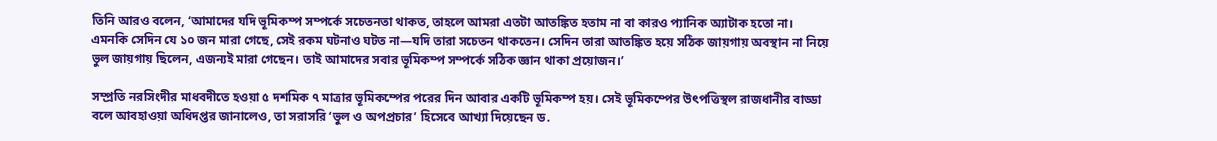তিনি আরও বলেন, ‘আমাদের যদি ভূমিকম্প সম্পর্কে সচেতনতা থাকত, তাহলে আমরা এতটা আতঙ্কিত হতাম না বা কারও প্যানিক অ্যাটাক হতো না। এমনকি সেদিন যে ১০ জন মারা গেছে, সেই রকম ঘটনাও ঘটত না—যদি তারা সচেতন থাকতেন। সেদিন তারা আতঙ্কিত হয়ে সঠিক জায়গায় অবস্থান না নিয়ে ভুল জায়গায় ছিলেন, এজন্যই মারা গেছেন। তাই আমাদের সবার ভূমিকম্প সম্পর্কে সঠিক জ্ঞান থাকা প্রয়োজন।’

সম্প্রতি নরসিংদীর মাধবদীতে হওয়া ৫ দশমিক ৭ মাত্রার ভূমিকম্পের পরের দিন আবার একটি ভূমিকম্প হয়। সেই ভূমিকম্পের উৎপত্তিস্থল রাজধানীর বাড্ডা বলে আবহাওয়া অধিদপ্তর জানালেও, তা সরাসরি ‘ভুল ও অপপ্রচার’ হিসেবে আখ্যা দিয়েছেন ড.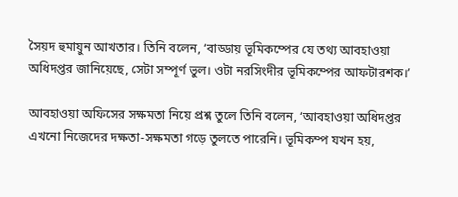সৈয়দ হুমায়ুন আখতার। তিনি বলেন, ‘বাড্ডায় ভূমিকম্পের যে তথ্য আবহাওয়া অধিদপ্তর জানিয়েছে, সেটা সম্পূর্ণ ভুল। ওটা নরসিংদীর ভূমিকম্পের আফটারশক।’

আবহাওয়া অফিসের সক্ষমতা নিয়ে প্রশ্ন তুলে তিনি বলেন, ‘আবহাওয়া অধিদপ্তর এখনো নিজেদের দক্ষতা-সক্ষমতা গড়ে তুলতে পারেনি। ভূমিকম্প যখন হয়,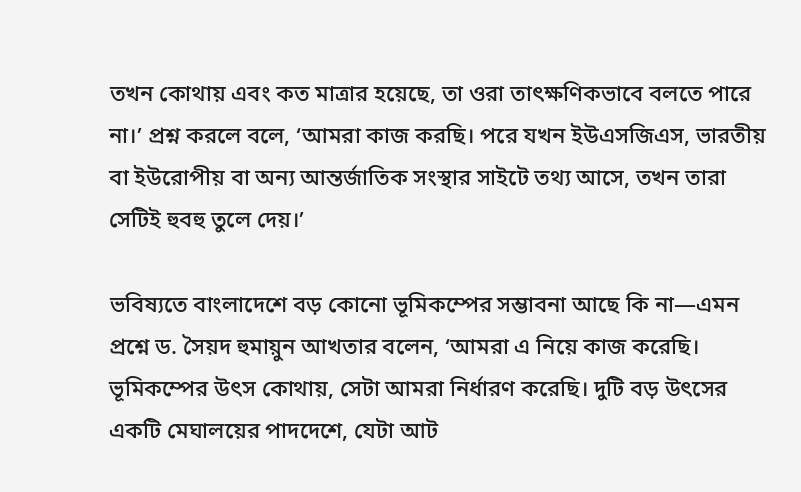তখন কোথায় এবং কত মাত্রার হয়েছে, তা ওরা তাৎক্ষণিকভাবে বলতে পারে না।’ প্রশ্ন করলে বলে, ‘আমরা কাজ করছি। পরে যখন ইউএসজিএস, ভারতীয় বা ইউরোপীয় বা অন্য আন্তর্জাতিক সংস্থার সাইটে তথ্য আসে, তখন তারা সেটিই হুবহু তুলে দেয়।’

ভবিষ্যতে বাংলাদেশে বড় কোনো ভূমিকম্পের সম্ভাবনা আছে কি না—এমন প্রশ্নে ড. সৈয়দ হুমায়ুন আখতার বলেন, ‘আমরা এ নিয়ে কাজ করেছি। ভূমিকম্পের উৎস কোথায়, সেটা আমরা নির্ধারণ করেছি। দুটি বড় উৎসের একটি মেঘালয়ের পাদদেশে, যেটা আট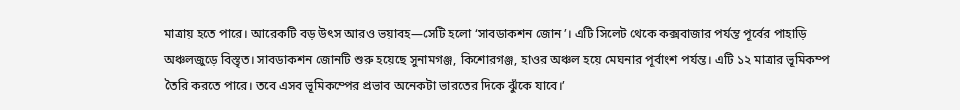মাত্রায় হতে পারে। আরেকটি বড় উৎস আরও ভয়াবহ—সেটি হলো ‘সাবডাকশন জোন’। এটি সিলেট থেকে কক্সবাজার পর্যন্ত পূর্বের পাহাড়ি অঞ্চলজুড়ে বিস্তৃত। সাবডাকশন জোনটি শুরু হয়েছে সুনামগঞ্জ, কিশোরগঞ্জ, হাওর অঞ্চল হয়ে মেঘনার পূর্বাংশ পর্যন্ত। এটি ১২ মাত্রার ভূমিকম্প তৈরি করতে পারে। তবে এসব ভূমিকম্পের প্রভাব অনেকটা ভারতের দিকে ঝুঁকে যাবে।’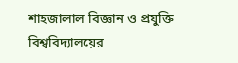শাহজালাল বিজ্ঞান ও প্রযুক্তি বিশ্ববিদ্যালয়ের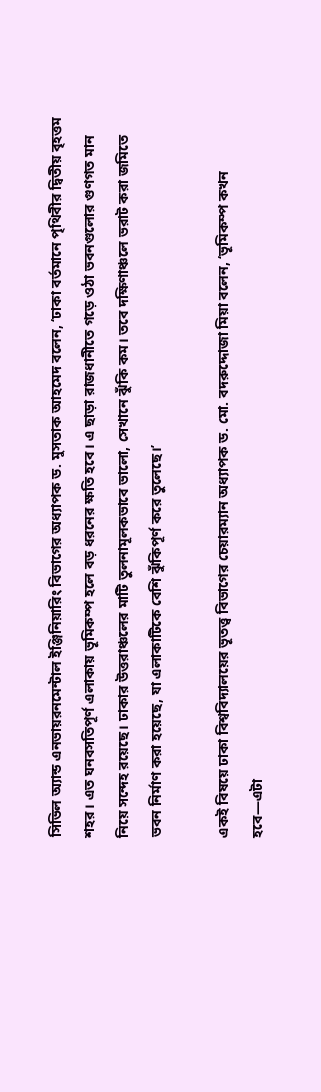সিভিল অ্যান্ড এনভায়রনমেন্টাল ইঞ্জিনিয়ারিং বিভাগের অধ্যাপক ড. মুসতাক আহমেদ বলেন, ‘ঢাকা বর্তমানে পৃথিবীর দ্বিতীয় বৃহত্তম শহর। এত ঘনবসতিপূর্ণ এলাকায় ভূমিকম্প হলে বড় ধরনের ক্ষতি হবে। এ ছাড়া রাজধানীতে গড়ে ওঠা ভবনগুলোর গুণগত মান নিয়ে সন্দেহ রয়েছে। ঢাকার উত্তরাঞ্চলের মাটি তুলনামূলকভাবে ভালো, সেখানে ঝুঁকি কম। তবে দক্ষিণাঞ্চলে ভরাট করা জমিতে ভবন নির্মাণ করা হয়েছে, যা এলাকাটিকে বেশি ঝুঁকিপূর্ণ করে তুলেছে।’

একই বিষয়ে ঢাকা বিশ্ববিদ্যালয়ের ভূতত্ত্ব বিভাগের চেয়ারম্যান অধ্যাপক ড. মো. বদরুদ্দোজা মিয়া বলেন, ‘ভূমিকম্প কখন হবে—এটা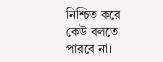নিশ্চিত করে কেউ বলতে পারবে না।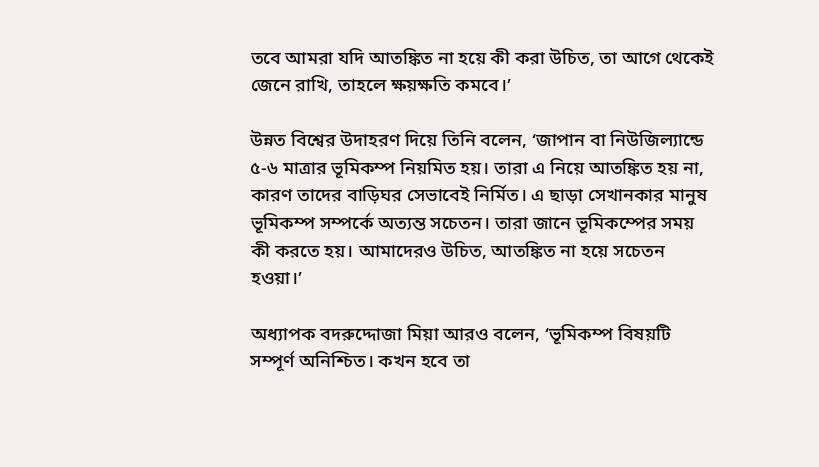তবে আমরা যদি আতঙ্কিত না হয়ে কী করা উচিত, তা আগে থেকেই জেনে রাখি, তাহলে ক্ষয়ক্ষতি কমবে।’

উন্নত বিশ্বের উদাহরণ দিয়ে তিনি বলেন, ‘জাপান বা নিউজিল্যান্ডে ৫-৬ মাত্রার ভূমিকম্প নিয়মিত হয়। তারা এ নিয়ে আতঙ্কিত হয় না, কারণ তাদের বাড়িঘর সেভাবেই নির্মিত। এ ছাড়া সেখানকার মানুষ ভূমিকম্প সম্পর্কে অত্যন্ত সচেতন। তারা জানে ভূমিকম্পের সময় কী করতে হয়। আমাদেরও উচিত, আতঙ্কিত না হয়ে সচেতন হওয়া।’

অধ্যাপক বদরুদ্দোজা মিয়া আরও বলেন, ‘ভূমিকম্প বিষয়টি সম্পূর্ণ অনিশ্চিত। কখন হবে তা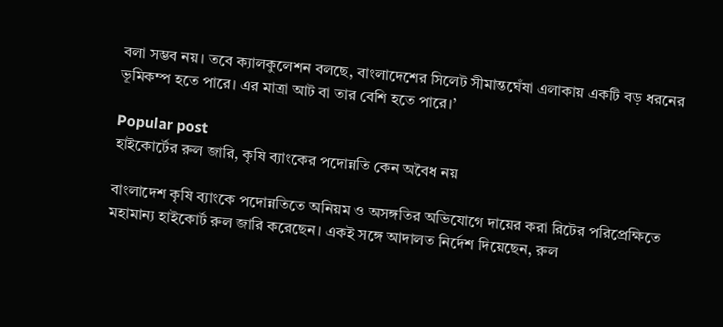বলা সম্ভব নয়। তবে ক্যালকুলেশন বলছে, বাংলাদেশের সিলেট সীমান্তঘেঁষা এলাকায় একটি বড় ধরনের ভূমিকম্প হতে পারে। এর মাত্রা আট বা তার বেশি হতে পারে।’

Popular post
হাইকোর্টের রুল জারি, কৃষি ব্যাংকের পদোন্নতি কেন অবৈধ নয়

বাংলাদেশ কৃষি ব্যাংকে পদোন্নতিতে অনিয়ম ও অসঙ্গতির অভিযোগে দায়ের করা রিটের পরিপ্রেক্ষিতে মহামান্য হাইকোর্ট রুল জারি করেছেন। একই সঙ্গে আদালত নির্দেশ দিয়েছেন, রুল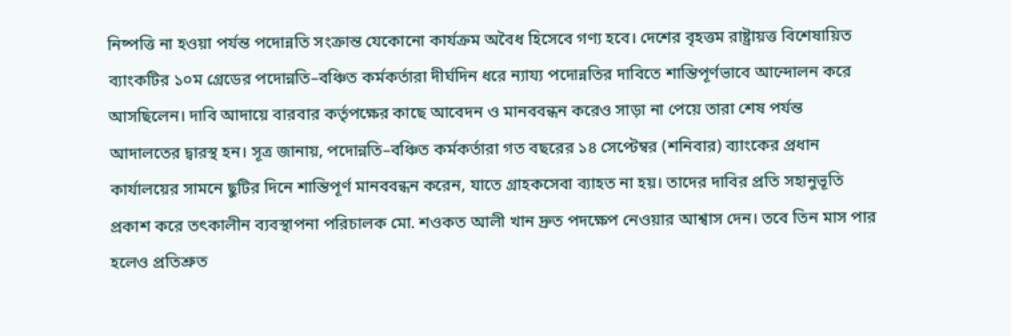নিষ্পত্তি না হওয়া পর্যন্ত পদোন্নতি সংক্রান্ত যেকোনো কার্যক্রম অবৈধ হিসেবে গণ্য হবে। দেশের বৃহত্তম রাষ্ট্রায়ত্ত বিশেষায়িত ব্যাংকটির ১০ম গ্রেডের পদোন্নতি–বঞ্চিত কর্মকর্তারা দীর্ঘদিন ধরে ন্যায্য পদোন্নতির দাবিতে শান্তিপূর্ণভাবে আন্দোলন করে আসছিলেন। দাবি আদায়ে বারবার কর্তৃপক্ষের কাছে আবেদন ও মানববন্ধন করেও সাড়া না পেয়ে তারা শেষ পর্যন্ত আদালতের দ্বারস্থ হন। সূত্র জানায়, পদোন্নতি–বঞ্চিত কর্মকর্তারা গত বছরের ১৪ সেপ্টেম্বর (শনিবার) ব্যাংকের প্রধান কার্যালয়ের সামনে ছুটির দিনে শান্তিপূর্ণ মানববন্ধন করেন, যাতে গ্রাহকসেবা ব্যাহত না হয়। তাদের দাবির প্রতি সহানুভূতি প্রকাশ করে তৎকালীন ব্যবস্থাপনা পরিচালক মো. শওকত আলী খান দ্রুত পদক্ষেপ নেওয়ার আশ্বাস দেন। তবে তিন মাস পার হলেও প্রতিশ্রুত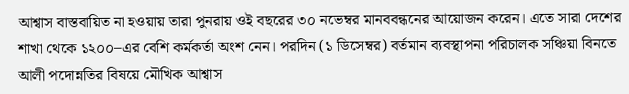আশ্বাস বাস্তবায়িত না হওয়ায় তারা পুনরায় ওই বছরের ৩০ নভেম্বর মানববন্ধনের আয়োজন করেন। এতে সারা দেশের শাখা থেকে ১২০০–এর বেশি কর্মকর্তা অংশ নেন। পরদিন (১ ডিসেম্বর) বর্তমান ব্যবস্থাপনা পরিচালক সঞ্চিয়া বিনতে আলী পদোন্নতির বিষয়ে মৌখিক আশ্বাস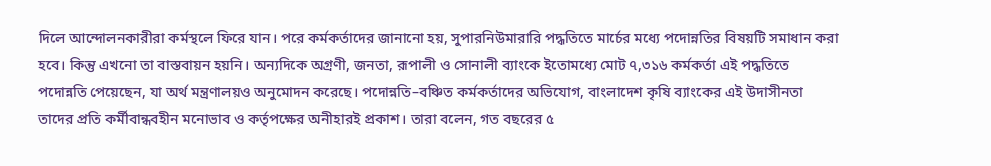দিলে আন্দোলনকারীরা কর্মস্থলে ফিরে যান। পরে কর্মকর্তাদের জানানো হয়, সুপারনিউমারারি পদ্ধতিতে মার্চের মধ্যে পদোন্নতির বিষয়টি সমাধান করা হবে। কিন্তু এখনো তা বাস্তবায়ন হয়নি। অন্যদিকে অগ্রণী, জনতা, রূপালী ও সোনালী ব্যাংকে ইতোমধ্যে মোট ৭,৩১৬ কর্মকর্তা এই পদ্ধতিতে পদোন্নতি পেয়েছেন, যা অর্থ মন্ত্রণালয়ও অনুমোদন করেছে। পদোন্নতি–বঞ্চিত কর্মকর্তাদের অভিযোগ, বাংলাদেশ কৃষি ব্যাংকের এই উদাসীনতা তাদের প্রতি কর্মীবান্ধবহীন মনোভাব ও কর্তৃপক্ষের অনীহারই প্রকাশ। তারা বলেন, গত বছরের ৫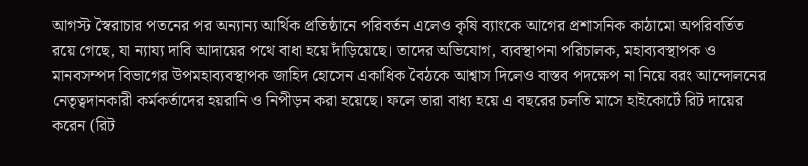আগস্ট স্বৈরাচার পতনের পর অন্যান্য আর্থিক প্রতিষ্ঠানে পরিবর্তন এলেও কৃষি ব্যাংকে আগের প্রশাসনিক কাঠামো অপরিবর্তিত রয়ে গেছে, যা ন্যায্য দাবি আদায়ের পথে বাধা হয়ে দাঁড়িয়েছে। তাদের অভিযোগ, ব্যবস্থাপনা পরিচালক, মহাব্যবস্থাপক ও মানবসম্পদ বিভাগের উপমহাব্যবস্থাপক জাহিদ হোসেন একাধিক বৈঠকে আশ্বাস দিলেও বাস্তব পদক্ষেপ না নিয়ে বরং আন্দোলনের নেতৃত্বদানকারী কর্মকর্তাদের হয়রানি ও নিপীড়ন করা হয়েছে। ফলে তারা বাধ্য হয়ে এ বছরের চলতি মাসে হাইকোর্টে রিট দায়ের করেন (রিট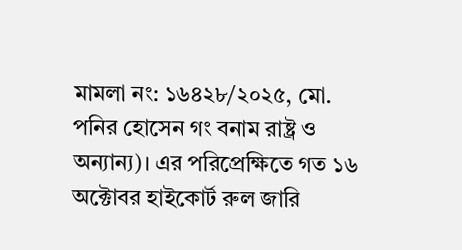মামলা নং: ১৬৪২৮/২০২৫, মো. পনির হোসেন গং বনাম রাষ্ট্র ও অন্যান্য)। এর পরিপ্রেক্ষিতে গত ১৬ অক্টোবর হাইকোর্ট রুল জারি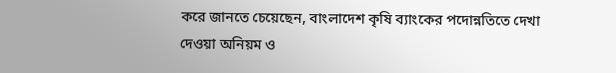করে জানতে চেয়েছেন, বাংলাদেশ কৃষি ব্যাংকের পদোন্নতিতে দেখা দেওয়া অনিয়ম ও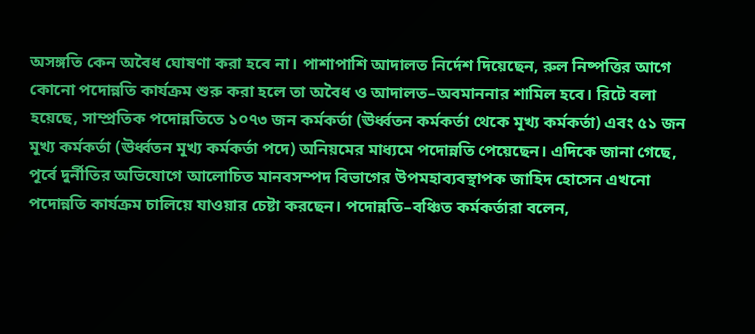অসঙ্গতি কেন অবৈধ ঘোষণা করা হবে না। পাশাপাশি আদালত নির্দেশ দিয়েছেন, রুল নিষ্পত্তির আগে কোনো পদোন্নতি কার্যক্রম শুরু করা হলে তা অবৈধ ও আদালত–অবমাননার শামিল হবে। রিটে বলা হয়েছে, সাম্প্রতিক পদোন্নতিতে ১০৭৩ জন কর্মকর্তা (ঊর্ধ্বতন কর্মকর্তা থেকে মূখ্য কর্মকর্তা) এবং ৫১ জন মূখ্য কর্মকর্তা (ঊর্ধ্বতন মূখ্য কর্মকর্তা পদে) অনিয়মের মাধ্যমে পদোন্নতি পেয়েছেন। এদিকে জানা গেছে, পূর্বে দুর্নীতির অভিযোগে আলোচিত মানবসম্পদ বিভাগের উপমহাব্যবস্থাপক জাহিদ হোসেন এখনো পদোন্নতি কার্যক্রম চালিয়ে যাওয়ার চেষ্টা করছেন। পদোন্নতি–বঞ্চিত কর্মকর্তারা বলেন,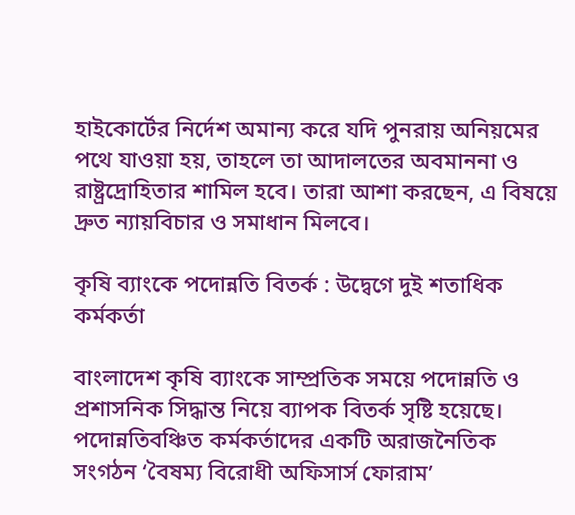হাইকোর্টের নির্দেশ অমান্য করে যদি পুনরায় অনিয়মের পথে যাওয়া হয়, তাহলে তা আদালতের অবমাননা ও রাষ্ট্রদ্রোহিতার শামিল হবে। তারা আশা করছেন, এ বিষয়ে দ্রুত ন্যায়বিচার ও সমাধান মিলবে।

কৃষি ব্যাংকে পদোন্নতি বিতর্ক : উদ্বেগে দুই শতাধিক কর্মকর্তা

বাংলাদেশ কৃষি ব্যাংকে সাম্প্রতিক সময়ে পদোন্নতি ও প্রশাসনিক সিদ্ধান্ত নিয়ে ব্যাপক বিতর্ক সৃষ্টি হয়েছে। পদোন্নতিবঞ্চিত কর্মকর্তাদের একটি অরাজনৈতিক সংগঠন ‘বৈষম্য বিরোধী অফিসার্স ফোরাম’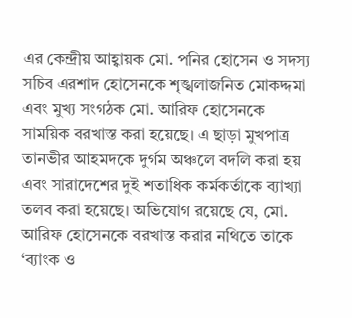এর কেন্দ্রীয় আহ্বায়ক মো. পনির হোসেন ও সদস্য সচিব এরশাদ হোসেনকে শৃঙ্খলাজনিত মোকদ্দমা এবং মুখ্য সংগঠক মো. আরিফ হোসেনকে সাময়িক বরখাস্ত করা হয়েছে। এ ছাড়া মুখপাত্র তানভীর আহমদকে দুর্গম অঞ্চলে বদলি করা হয় এবং সারাদেশের দুই শতাধিক কর্মকর্তাকে ব্যাখ্যা তলব করা হয়েছে। অভিযোগ রয়েছে যে, মো. আরিফ হোসেনকে বরখাস্ত করার নথিতে তাকে ‘ব্যাংক ও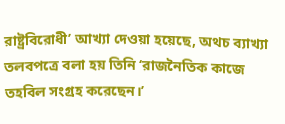রাষ্ট্রবিরোধী’ আখ্যা দেওয়া হয়েছে, অথচ ব্যাখ্যা তলবপত্রে বলা হয় তিনি ‘রাজনৈতিক কাজে তহবিল সংগ্রহ করেছেন।’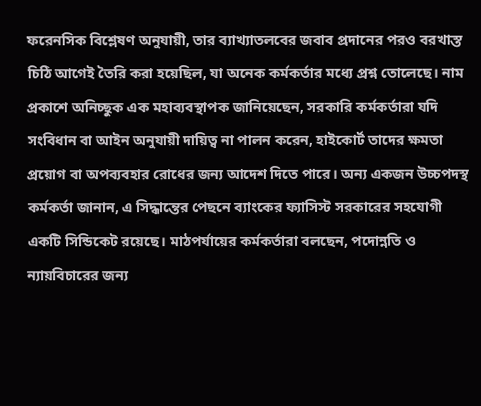ফরেনসিক বিশ্লেষণ অনুযায়ী, তার ব্যাখ্যাতলবের জবাব প্রদানের পরও বরখাস্ত চিঠি আগেই তৈরি করা হয়েছিল, যা অনেক কর্মকর্তার মধ্যে প্রশ্ন তোলেছে। নাম প্রকাশে অনিচ্ছুক এক মহাব্যবস্থাপক জানিয়েছেন, সরকারি কর্মকর্তারা যদি সংবিধান বা আইন অনুযায়ী দায়িত্ব না পালন করেন, হাইকোর্ট তাদের ক্ষমতা প্রয়োগ বা অপব্যবহার রোধের জন্য আদেশ দিতে পারে। অন্য একজন উচ্চপদস্থ কর্মকর্তা জানান, এ সিদ্ধান্তের পেছনে ব্যাংকের ফ্যাসিস্ট সরকারের সহযোগী একটি সিন্ডিকেট রয়েছে। মাঠপর্যায়ের কর্মকর্তারা বলছেন, পদোন্নতি ও ন্যায়বিচারের জন্য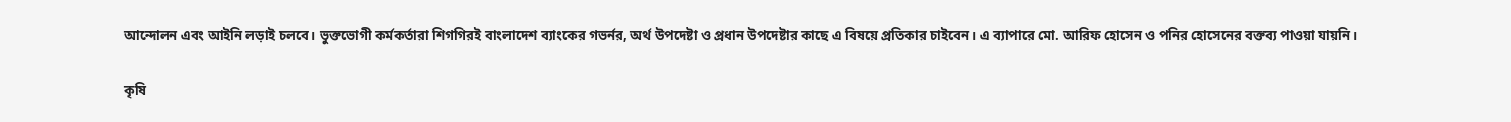আন্দোলন এবং আইনি লড়াই চলবে। ভুক্তভোগী কর্মকর্তারা শিগগিরই বাংলাদেশ ব্যাংকের গভর্নর, অর্থ উপদেষ্টা ও প্রধান উপদেষ্টার কাছে এ বিষয়ে প্রতিকার চাইবেন। এ ব্যাপারে মো. আরিফ হোসেন ও পনির হোসেনের বক্তব্য পাওয়া যায়নি।

কৃষি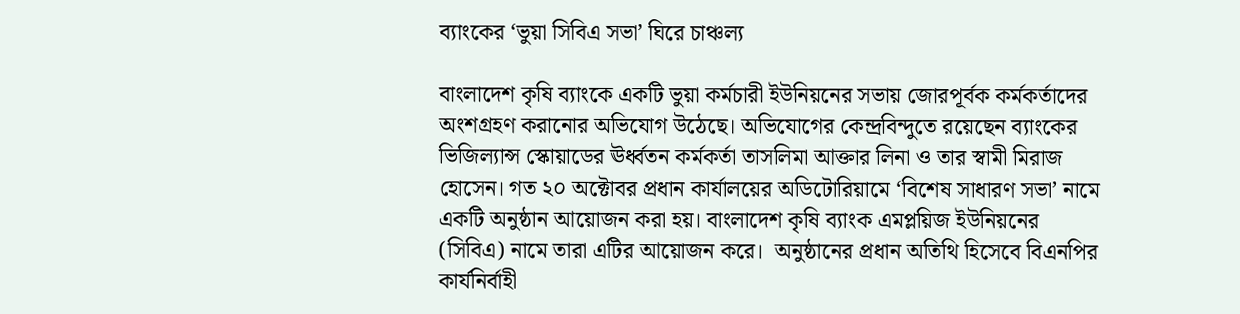ব্যাংকের ‘ভুয়া সিবিএ সভা’ ঘিরে চাঞ্চল্য

বাংলাদেশ কৃষি ব্যাংকে একটি ভুয়া কর্মচারী ইউনিয়নের সভায় জোরপূর্বক কর্মকর্তাদের অংশগ্রহণ করানোর অভিযোগ উঠেছে। অভিযোগের কেন্দ্রবিন্দুতে রয়েছেন ব্যাংকের ভিজিল্যান্স স্কোয়াডের ঊর্ধ্বতন কর্মকর্তা তাসলিমা আক্তার লিনা ও তার স্বামী মিরাজ হোসেন। গত ২০ অক্টোবর প্রধান কার্যালয়ের অডিটোরিয়ামে ‘বিশেষ সাধারণ সভা’ নামে একটি অনুষ্ঠান আয়োজন করা হয়। বাংলাদেশ কৃষি ব্যাংক এমপ্লয়িজ ইউনিয়নের (সিবিএ) নামে তারা এটির আয়োজন করে।  অনুষ্ঠানের প্রধান অতিথি হিসেবে বিএনপির কার্যনির্বাহী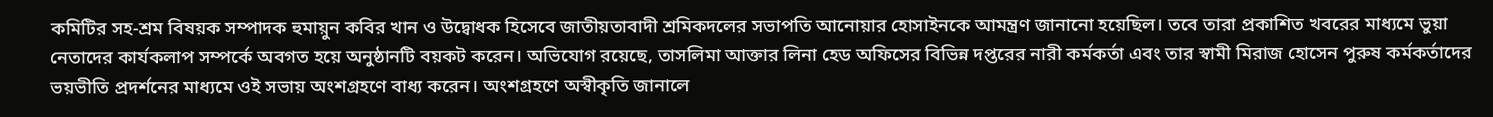কমিটির সহ-শ্রম বিষয়ক সম্পাদক হুমায়ুন কবির খান ও উদ্বোধক হিসেবে জাতীয়তাবাদী শ্রমিকদলের সভাপতি আনোয়ার হোসাইনকে আমন্ত্রণ জানানো হয়েছিল। তবে তারা প্রকাশিত খবরের মাধ্যমে ভুয়া নেতাদের কার্যকলাপ সম্পর্কে অবগত হয়ে অনুষ্ঠানটি বয়কট করেন। অভিযোগ রয়েছে, তাসলিমা আক্তার লিনা হেড অফিসের বিভিন্ন দপ্তরের নারী কর্মকর্তা এবং তার স্বামী মিরাজ হোসেন পুরুষ কর্মকর্তাদের ভয়ভীতি প্রদর্শনের মাধ্যমে ওই সভায় অংশগ্রহণে বাধ্য করেন। অংশগ্রহণে অস্বীকৃতি জানালে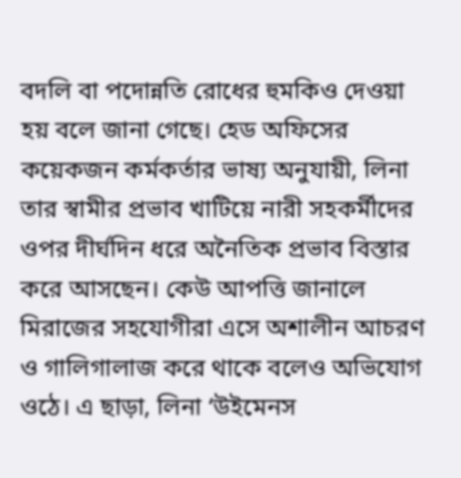বদলি বা পদোন্নতি রোধের হুমকিও দেওয়া হয় বলে জানা গেছে। হেড অফিসের কয়েকজন কর্মকর্তার ভাষ্য অনুযায়ী, লিনা তার স্বামীর প্রভাব খাটিয়ে নারী সহকর্মীদের ওপর দীর্ঘদিন ধরে অনৈতিক প্রভাব বিস্তার করে আসছেন। কেউ আপত্তি জানালে মিরাজের সহযোগীরা এসে অশালীন আচরণ ও গালিগালাজ করে থাকে বলেও অভিযোগ ওঠে। এ ছাড়া, লিনা ‘উইমেনস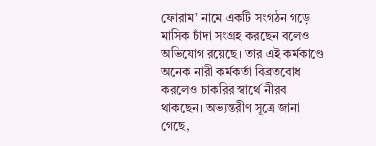ফোরাম’ নামে একটি সংগঠন গড়ে মাসিক চাঁদা সংগ্রহ করছেন বলেও অভিযোগ রয়েছে। তার এই কর্মকাণ্ডে অনেক নারী কর্মকর্তা বিব্রতবোধ করলেও চাকরির স্বার্থে নীরব থাকছেন। অভ্যন্তরীণ সূত্রে জানা গেছে,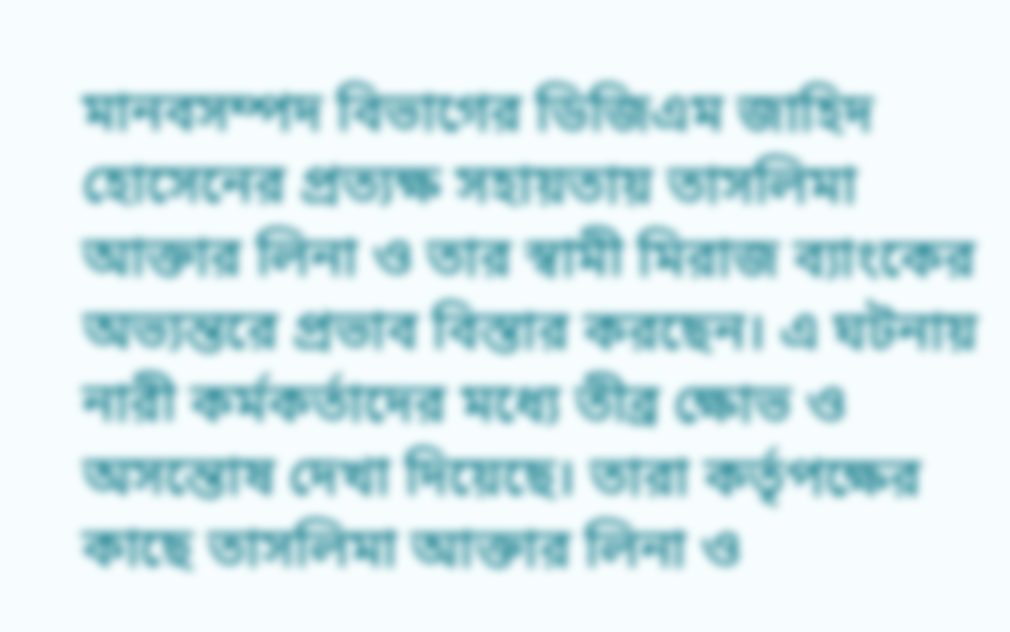মানবসম্পদ বিভাগের ডিজিএম জাহিদ হোসেনের প্রত্যক্ষ সহায়তায় তাসলিমা আক্তার লিনা ও তার স্বামী মিরাজ ব্যাংকের অভ্যন্তরে প্রভাব বিস্তার করছেন। এ ঘটনায় নারী কর্মকর্তাদের মধ্যে তীব্র ক্ষোভ ও অসন্তোষ দেখা দিয়েছে। তারা কর্তৃপক্ষের কাছে তাসলিমা আক্তার লিনা ও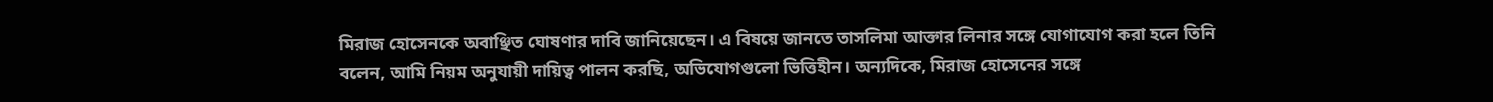মিরাজ হোসেনকে অবাঞ্ছিত ঘোষণার দাবি জানিয়েছেন। এ বিষয়ে জানতে তাসলিমা আক্তার লিনার সঙ্গে যোগাযোগ করা হলে তিনি বলেন, আমি নিয়ম অনুযায়ী দায়িত্ব পালন করছি, অভিযোগগুলো ভিত্তিহীন। অন্যদিকে, মিরাজ হোসেনের সঙ্গে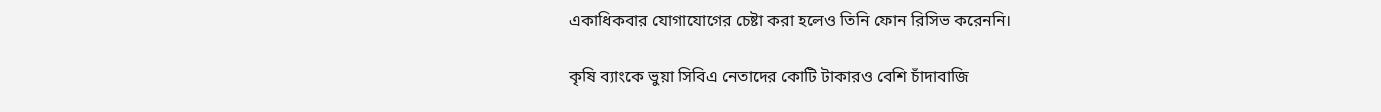একাধিকবার যোগাযোগের চেষ্টা করা হলেও তিনি ফোন রিসিভ করেননি।

কৃষি ব্যাংকে ভুয়া সিবিএ নেতাদের কোটি টাকারও বেশি চাঁদাবাজি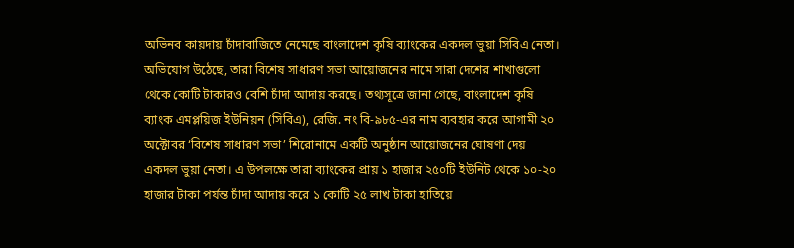অভিনব কায়দায় চাঁদাবাজিতে নেমেছে বাংলাদেশ কৃষি ব্যাংকের একদল ভুয়া সিবিএ নেতা। অভিযোগ উঠেছে, তারা বিশেষ সাধারণ সভা আয়োজনের নামে সারা দেশের শাখাগুলো থেকে কোটি টাকারও বেশি চাঁদা আদায় করছে। তথ্যসূত্রে জানা গেছে, বাংলাদেশ কৃষি ব্যাংক এমপ্লয়িজ ইউনিয়ন (সিবিএ), রেজি. নং বি-৯৮৫-এর নাম ব্যবহার করে আগামী ২০ অক্টোবর ‘বিশেষ সাধারণ সভা’ শিরোনামে একটি অনুষ্ঠান আয়োজনের ঘোষণা দেয় একদল ভুয়া নেতা। এ উপলক্ষে তারা ব্যাংকের প্রায় ১ হাজার ২৫০টি ইউনিট থেকে ১০-২০ হাজার টাকা পর্যন্ত চাঁদা আদায় করে ১ কোটি ২৫ লাখ টাকা হাতিয়ে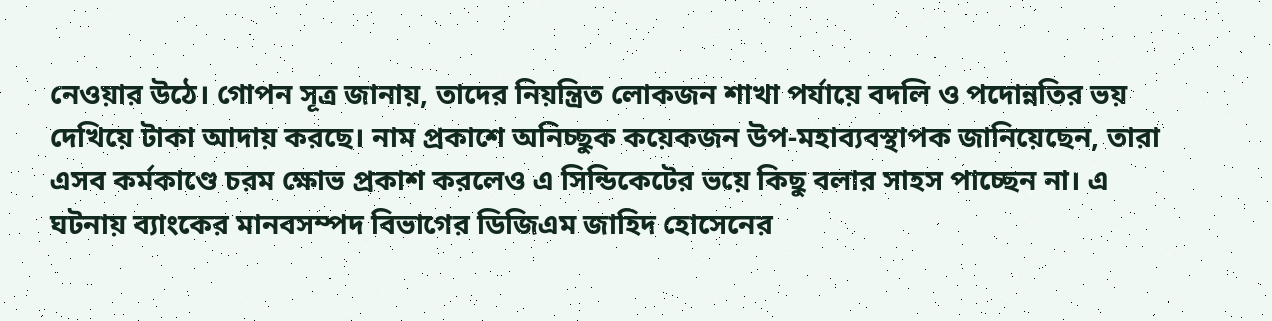নেওয়ার উঠে। গোপন সূত্র জানায়, তাদের নিয়ন্ত্রিত লোকজন শাখা পর্যায়ে বদলি ও পদোন্নতির ভয় দেখিয়ে টাকা আদায় করছে। নাম প্রকাশে অনিচ্ছুক কয়েকজন উপ-মহাব্যবস্থাপক জানিয়েছেন, তারা এসব কর্মকাণ্ডে চরম ক্ষোভ প্রকাশ করলেও এ সিন্ডিকেটের ভয়ে কিছু বলার সাহস পাচ্ছেন না। এ ঘটনায় ব্যাংকের মানবসম্পদ বিভাগের ডিজিএম জাহিদ হোসেনের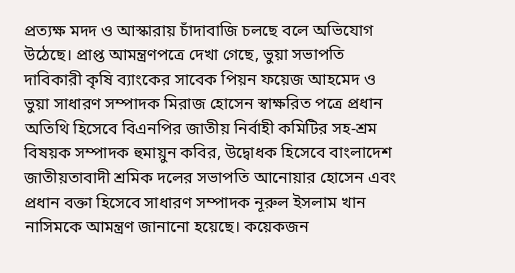প্রত্যক্ষ মদদ ও আস্কারায় চাঁদাবাজি চলছে বলে অভিযোগ উঠেছে। প্রাপ্ত আমন্ত্রণপত্রে দেখা গেছে, ভুয়া সভাপতি দাবিকারী কৃষি ব্যাংকের সাবেক পিয়ন ফয়েজ আহমেদ ও ভুয়া সাধারণ সম্পাদক মিরাজ হোসেন স্বাক্ষরিত পত্রে প্রধান অতিথি হিসেবে বিএনপির জাতীয় নির্বাহী কমিটির সহ-শ্রম বিষয়ক সম্পাদক হুমায়ুন কবির, উদ্বোধক হিসেবে বাংলাদেশ জাতীয়তাবাদী শ্রমিক দলের সভাপতি আনোয়ার হোসেন এবং প্রধান বক্তা হিসেবে সাধারণ সম্পাদক নূরুল ইসলাম খান নাসিমকে আমন্ত্রণ জানানো হয়েছে। কয়েকজন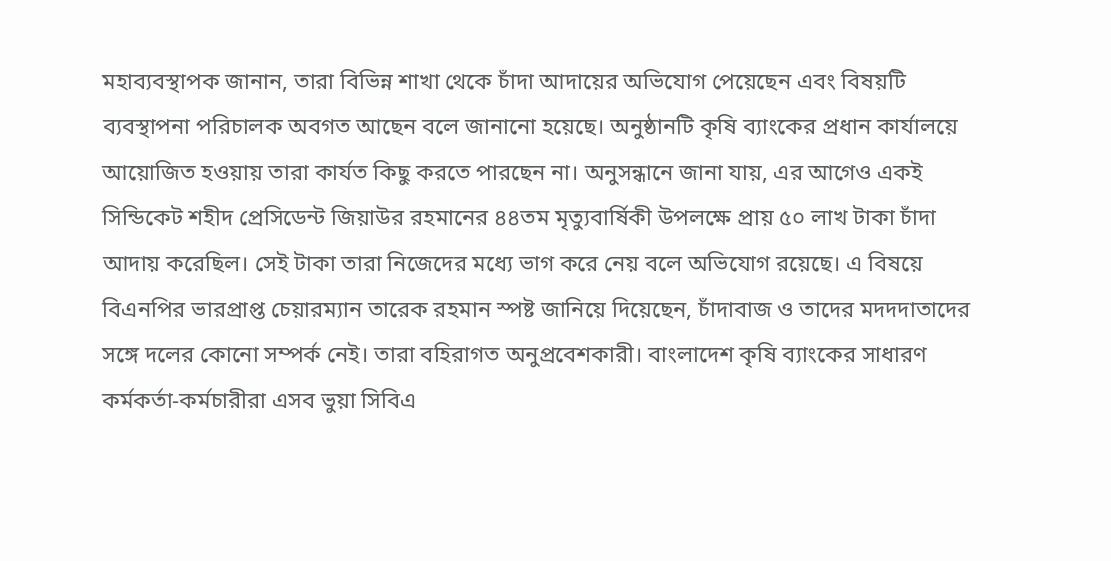মহাব্যবস্থাপক জানান, তারা বিভিন্ন শাখা থেকে চাঁদা আদায়ের অভিযোগ পেয়েছেন এবং বিষয়টি ব্যবস্থাপনা পরিচালক অবগত আছেন বলে জানানো হয়েছে। অনুষ্ঠানটি কৃষি ব্যাংকের প্রধান কার্যালয়ে আয়োজিত হওয়ায় তারা কার্যত কিছু করতে পারছেন না। অনুসন্ধানে জানা যায়, এর আগেও একই সিন্ডিকেট শহীদ প্রেসিডেন্ট জিয়াউর রহমানের ৪৪তম মৃত্যুবার্ষিকী উপলক্ষে প্রায় ৫০ লাখ টাকা চাঁদা আদায় করেছিল। সেই টাকা তারা নিজেদের মধ্যে ভাগ করে নেয় বলে অভিযোগ রয়েছে। এ বিষয়ে বিএনপির ভারপ্রাপ্ত চেয়ারম্যান তারেক রহমান স্পষ্ট জানিয়ে দিয়েছেন, চাঁদাবাজ ও তাদের মদদদাতাদের সঙ্গে দলের কোনো সম্পর্ক নেই। তারা বহিরাগত অনুপ্রবেশকারী। বাংলাদেশ কৃষি ব্যাংকের সাধারণ কর্মকর্তা-কর্মচারীরা এসব ভুয়া সিবিএ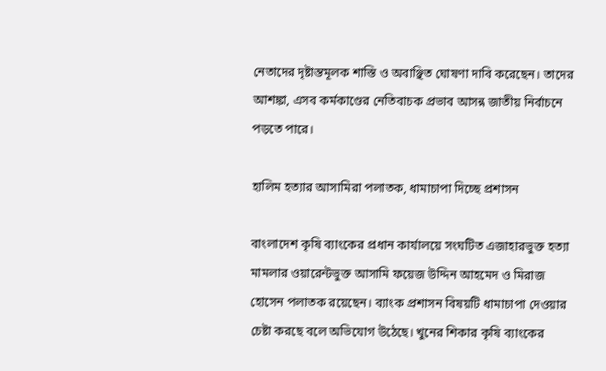নেতাদের দৃষ্টান্তমূলক শাস্তি ও অবাঞ্ছিত ঘোষণা দাবি করেছেন। তাদের আশঙ্কা, এসব কর্মকাণ্ডের নেতিবাচক প্রভাব আসন্ন জাতীয় নির্বাচনে পড়তে পারে।

হালিম হত্যার আসামিরা পলাতক, ধামাচাপা দিচ্ছে প্রশাসন

বাংলাদেশ কৃষি ব্যাংকের প্রধান কার্যালয়ে সংঘটিত এজাহারভুক্ত হত্যা মামলার ওয়ারেন্টভুক্ত আসামি ফয়েজ উদ্দিন আহমেদ ও মিরাজ হোসেন পলাতক রয়েছেন। ব্যাংক প্রশাসন বিষয়টি ধামাচাপা দেওয়ার চেষ্টা করছে বলে অভিযোগ উঠেছে। খুনের শিকার কৃষি ব্যাংকের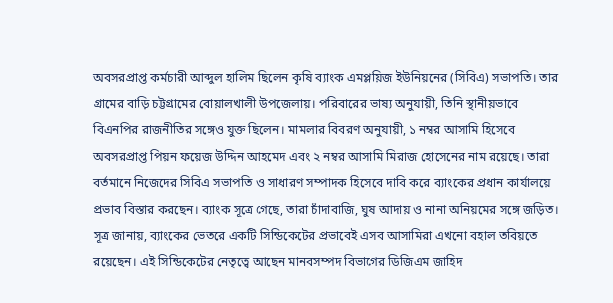অবসরপ্রাপ্ত কর্মচারী আব্দুল হালিম ছিলেন কৃষি ব্যাংক এমপ্লয়িজ ইউনিয়নের (সিবিএ) সভাপতি। তার গ্রামের বাড়ি চট্টগ্রামের বোয়ালখালী উপজেলায়। পরিবারের ভাষ্য অনুযায়ী, তিনি স্থানীয়ভাবে বিএনপির রাজনীতির সঙ্গেও যুক্ত ছিলেন। মামলার বিবরণ অনুযায়ী, ১ নম্বর আসামি হিসেবে অবসরপ্রাপ্ত পিয়ন ফয়েজ উদ্দিন আহমেদ এবং ২ নম্বর আসামি মিরাজ হোসেনের নাম রয়েছে। তারা বর্তমানে নিজেদের সিবিএ সভাপতি ও সাধারণ সম্পাদক হিসেবে দাবি করে ব্যাংকের প্রধান কার্যালয়ে প্রভাব বিস্তার করছেন। ব্যাংক সূত্রে গেছে, তারা চাঁদাবাজি, ঘুষ আদায় ও নানা অনিয়মের সঙ্গে জড়িত। সূত্র জানায়, ব্যাংকের ভেতরে একটি সিন্ডিকেটের প্রভাবেই এসব আসামিরা এখনো বহাল তবিয়তে রয়েছেন। এই সিন্ডিকেটের নেতৃত্বে আছেন মানবসম্পদ বিভাগের ডিজিএম জাহিদ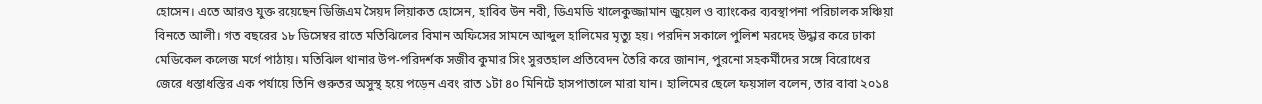হোসেন। এতে আরও যুক্ত রয়েছেন ডিজিএম সৈয়দ লিয়াকত হোসেন, হাবিব উন নবী, ডিএমডি খালেকুজ্জামান জুয়েল ও ব্যাংকের ব্যবস্থাপনা পরিচালক সঞ্চিয়া বিনতে আলী। গত বছরের ১৮ ডিসেম্বর রাতে মতিঝিলের বিমান অফিসের সামনে আব্দুল হালিমের মৃত্যু হয়। পরদিন সকালে পুলিশ মরদেহ উদ্ধার করে ঢাকা মেডিকেল কলেজ মর্গে পাঠায়। মতিঝিল থানার উপ-পরিদর্শক সজীব কুমার সিং সুরতহাল প্রতিবেদন তৈরি করে জানান, পুরনো সহকর্মীদের সঙ্গে বিরোধের জেরে ধস্তাধস্তির এক পর্যায়ে তিনি গুরুতর অসুস্থ হয়ে পড়েন এবং রাত ১টা ৪০ মিনিটে হাসপাতালে মারা যান। হালিমের ছেলে ফয়সাল বলেন, তার বাবা ২০১৪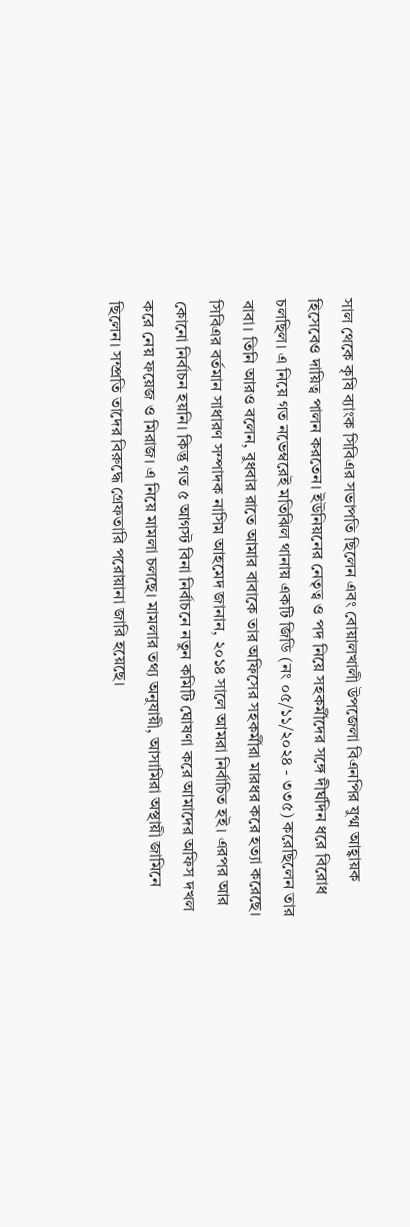সাল থেকে কৃষি ব্যাংক সিবিএর সভাপতি ছিলেন এবং বোয়ালখালী উপজেলা বিএনপির যুগ্ম আহ্বায়ক হিসেবেও দায়িত্ব পালন করতেন। ইউনিয়নের নেতৃত্ব ও পদ নিয়ে সহকর্মীদের সঙ্গে দীর্ঘদিন ধরে বিরোধ চলছিল। এ নিয়ে গত নভেম্বরেই মতিঝিল থানায় একটি জিডি (নং ০৫/১১/২০২৪ - ৩৩৫) করেছিলেন তার বাবা। তিনি আরও বলেন, বুধবার রাতে আমার বাবাকে তার অফিসের সহকর্মীরা মারধর করে হত্যা করেছে। সিবিএর বর্তমান সাধারণ সম্পাদক নাসিম আহমেদ জানান, ২০১৪ সালে আমরা নির্বাচিত হই। এরপর আর কোনো নির্বাচন হয়নি। কিন্তু গত ৫ আগস্ট বিনা নির্বাচনে নতুন কমিটি ঘোষণা করে আমাদের অফিস দখল করে নেয় ফয়েজ ও মিরাজ। এ নিয়ে মামলা চলছে। মামলার তথ্য অনুযায়ী, আসামিরা অস্থায়ী জামিনে ছিলেন। সম্প্রতি তাদের বিরুদ্ধে গ্রেফতারি পরোয়ানা জারি হয়েছে।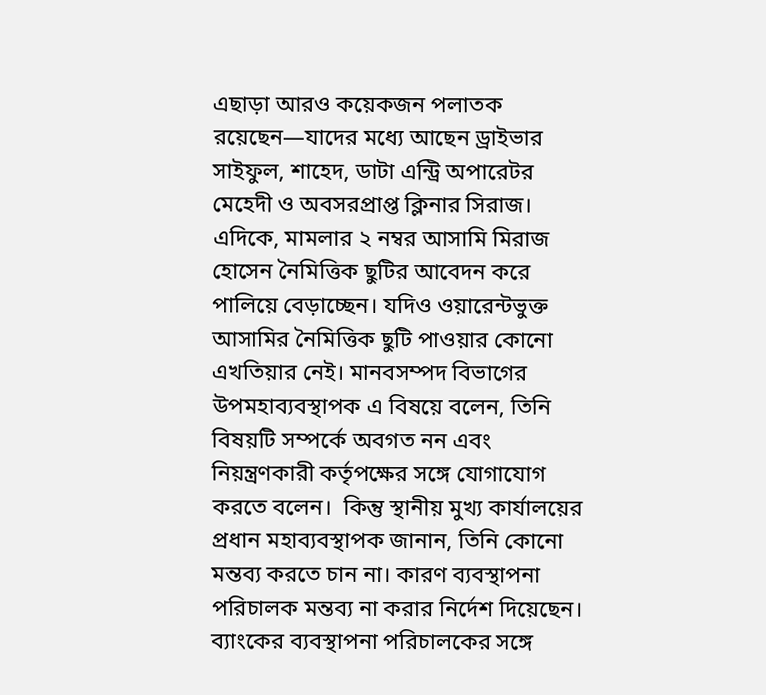এছাড়া আরও কয়েকজন পলাতক রয়েছেন—যাদের মধ্যে আছেন ড্রাইভার সাইফুল, শাহেদ, ডাটা এন্ট্রি অপারেটর মেহেদী ও অবসরপ্রাপ্ত ক্লিনার সিরাজ। এদিকে, মামলার ২ নম্বর আসামি মিরাজ হোসেন নৈমিত্তিক ছুটির আবেদন করে পালিয়ে বেড়াচ্ছেন। যদিও ওয়ারেন্টভুক্ত আসামির নৈমিত্তিক ছুটি পাওয়ার কোনো এখতিয়ার নেই। মানবসম্পদ বিভাগের উপমহাব্যবস্থাপক এ বিষয়ে বলেন, তিনি বিষয়টি সম্পর্কে অবগত নন এবং নিয়ন্ত্রণকারী কর্তৃপক্ষের সঙ্গে যোগাযোগ করতে বলেন।  কিন্তু স্থানীয় মুখ্য কার্যালয়ের প্রধান মহাব্যবস্থাপক জানান, তিনি কোনো মন্তব্য করতে চান না। কারণ ব্যবস্থাপনা পরিচালক মন্তব্য না করার নির্দেশ দিয়েছেন। ব্যাংকের ব্যবস্থাপনা পরিচালকের সঙ্গে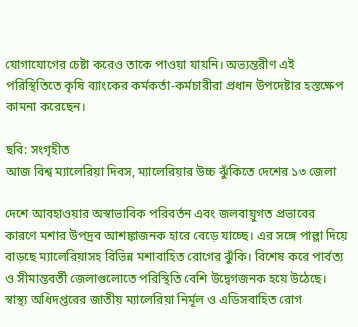যোগাযোগের চেষ্টা করেও তাকে পাওয়া যায়নি। অভ্যন্তরীণ এই পরিস্থিতিতে কৃষি ব্যাংকের কর্মকর্তা-কর্মচারীরা প্রধান উপদেষ্টার হস্তক্ষেপ কামনা করেছেন।

ছবি: সংগৃহীত
আজ বিশ্ব ম্যালেরিয়া দিবস, ম্যালেরিয়ার উচ্চ ঝুঁকিতে দেশের ১৩ জেলা

দেশে আবহাওয়ার অস্বাভাবিক পরিবর্তন এবং জলবায়ুগত প্রভাবের কারণে মশার উপদ্রব আশঙ্কাজনক হারে বেড়ে যাচ্ছে। এর সঙ্গে পাল্লা দিয়ে বাড়ছে ম্যালেরিয়াসহ বিভিন্ন মশাবাহিত রোগের ঝুঁকি। বিশেষ করে পার্বত্য ও সীমান্তবর্তী জেলাগুলোতে পরিস্থিতি বেশি উদ্বেগজনক হয়ে উঠেছে।   স্বাস্থ্য অধিদপ্তরের জাতীয় ম্যালেরিয়া নির্মূল ও এডিসবাহিত রোগ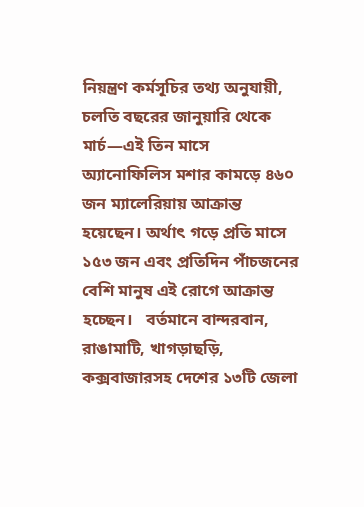নিয়ন্ত্রণ কর্মসূচির তথ্য অনুযায়ী, চলতি বছরের জানুয়ারি থেকে মার্চ—এই তিন মাসে অ্যানোফিলিস মশার কামড়ে ৪৬০ জন ম্যালেরিয়ায় আক্রান্ত হয়েছেন। অর্থাৎ গড়ে প্রতি মাসে ১৫৩ জন এবং প্রতিদিন পাঁচজনের বেশি মানুষ এই রোগে আক্রান্ত হচ্ছেন।   বর্তমানে বান্দরবান, রাঙামাটি, খাগড়াছড়ি, কক্সবাজারসহ দেশের ১৩টি জেলা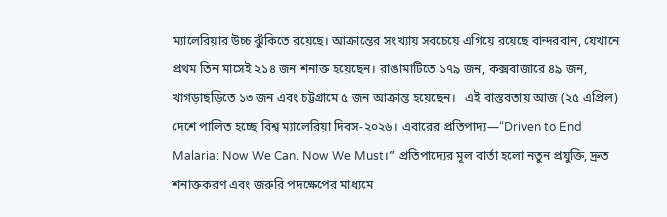ম্যালেরিয়ার উচ্চ ঝুঁকিতে রয়েছে। আক্রান্তের সংখ্যায় সবচেয়ে এগিয়ে রয়েছে বান্দরবান, যেখানে প্রথম তিন মাসেই ২১৪ জন শনাক্ত হয়েছেন। রাঙামাটিতে ১৭৯ জন, কক্সবাজারে ৪৯ জন, খাগড়াছড়িতে ১৩ জন এবং চট্টগ্রামে ৫ জন আক্রান্ত হয়েছেন।   এই বাস্তবতায় আজ (২৫ এপ্রিল) দেশে পালিত হচ্ছে বিশ্ব ম্যালেরিয়া দিবস-২০২৬। এবারের প্রতিপাদ্য—“Driven to End Malaria: Now We Can. Now We Must।” প্রতিপাদ্যের মূল বার্তা হলো নতুন প্রযুক্তি, দ্রুত শনাক্তকরণ এবং জরুরি পদক্ষেপের মাধ্যমে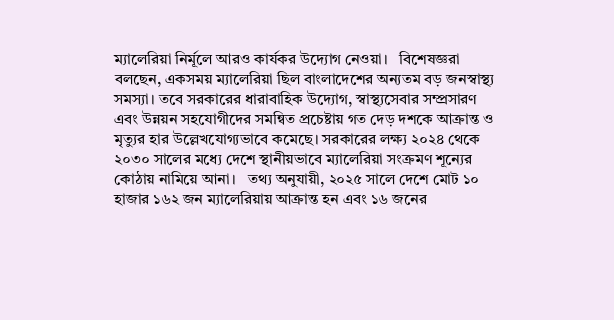ম্যালেরিয়া নির্মূলে আরও কার্যকর উদ্যোগ নেওয়া।   বিশেষজ্ঞরা বলছেন, একসময় ম্যালেরিয়া ছিল বাংলাদেশের অন্যতম বড় জনস্বাস্থ্য সমস্যা। তবে সরকারের ধারাবাহিক উদ্যোগ, স্বাস্থ্যসেবার সম্প্রসারণ এবং উন্নয়ন সহযোগীদের সমন্বিত প্রচেষ্টায় গত দেড় দশকে আক্রান্ত ও মৃত্যুর হার উল্লেখযোগ্যভাবে কমেছে। সরকারের লক্ষ্য ২০২৪ থেকে ২০৩০ সালের মধ্যে দেশে স্থানীয়ভাবে ম্যালেরিয়া সংক্রমণ শূন্যের কোঠায় নামিয়ে আনা।   তথ্য অনুযায়ী, ২০২৫ সালে দেশে মোট ১০ হাজার ১৬২ জন ম্যালেরিয়ায় আক্রান্ত হন এবং ১৬ জনের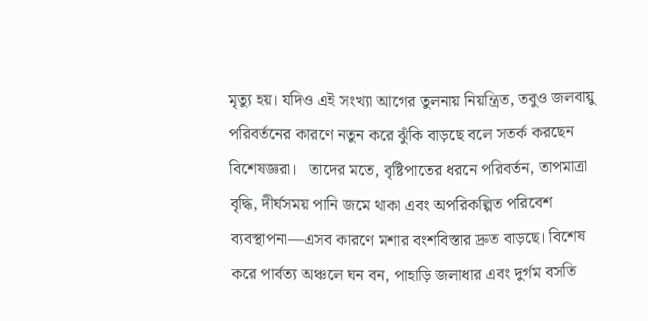মৃত্যু হয়। যদিও এই সংখ্যা আগের তুলনায় নিয়ন্ত্রিত, তবুও জলবায়ু পরিবর্তনের কারণে নতুন করে ঝুঁকি বাড়ছে বলে সতর্ক করছেন বিশেষজ্ঞরা।   তাদের মতে, বৃষ্টিপাতের ধরনে পরিবর্তন, তাপমাত্রা বৃদ্ধি, দীর্ঘসময় পানি জমে থাকা এবং অপরিকল্পিত পরিবেশ ব্যবস্থাপনা—এসব কারণে মশার বংশবিস্তার দ্রুত বাড়ছে। বিশেষ করে পার্বত্য অঞ্চলে ঘন বন, পাহাড়ি জলাধার এবং দুর্গম বসতি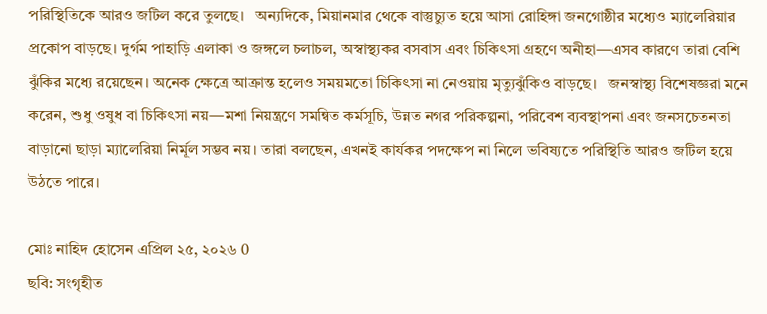পরিস্থিতিকে আরও জটিল করে তুলছে।   অন্যদিকে, মিয়ানমার থেকে বাস্তুচ্যুত হয়ে আসা রোহিঙ্গা জনগোষ্ঠীর মধ্যেও ম্যালেরিয়ার প্রকোপ বাড়ছে। দুর্গম পাহাড়ি এলাকা ও জঙ্গলে চলাচল, অস্বাস্থ্যকর বসবাস এবং চিকিৎসা গ্রহণে অনীহা—এসব কারণে তারা বেশি ঝুঁকির মধ্যে রয়েছেন। অনেক ক্ষেত্রে আক্রান্ত হলেও সময়মতো চিকিৎসা না নেওয়ায় মৃত্যুঝুঁকিও বাড়ছে।   জনস্বাস্থ্য বিশেষজ্ঞরা মনে করেন, শুধু ওষুধ বা চিকিৎসা নয়—মশা নিয়ন্ত্রণে সমন্বিত কর্মসূচি, উন্নত নগর পরিকল্পনা, পরিবেশ ব্যবস্থাপনা এবং জনসচেতনতা বাড়ানো ছাড়া ম্যালেরিয়া নির্মূল সম্ভব নয়। তারা বলছেন, এখনই কার্যকর পদক্ষেপ না নিলে ভবিষ্যতে পরিস্থিতি আরও জটিল হয়ে উঠতে পারে।

মোঃ নাহিদ হোসেন এপ্রিল ২৫, ২০২৬ 0
ছবি: সংগৃহীত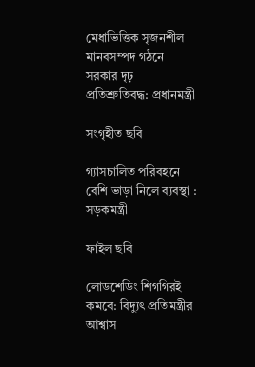মেধাভিত্তিক সৃজনশীল মানবসম্পদ গঠনে সরকার দৃঢ় প্রতিশ্রুতিবদ্ধ: প্রধানমন্ত্রী

সংগৃহীত ছবি

গ্যাসচালিত পরিবহনে বেশি ভাড়া নিলে ব্যবস্থা : সড়কমন্ত্রী

ফাইল ছবি

লোডশেডিং শিগগিরই কমবে: বিদ্যুৎ প্রতিমন্ত্রীর আশ্বাস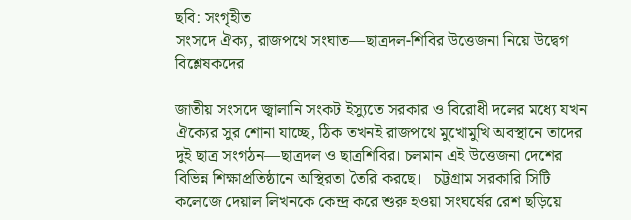ছবি: সংগৃহীত
সংসদে ঐক্য, রাজপথে সংঘাত—ছাত্রদল-শিবির উত্তেজনা নিয়ে উদ্বেগ বিশ্লেষকদের

জাতীয় সংসদে জ্বালানি সংকট ইস্যুতে সরকার ও বিরোধী দলের মধ্যে যখন ঐক্যের সুর শোনা যাচ্ছে, ঠিক তখনই রাজপথে মুখোমুখি অবস্থানে তাদের দুই ছাত্র সংগঠন—ছাত্রদল ও ছাত্রশিবির। চলমান এই উত্তেজনা দেশের বিভিন্ন শিক্ষাপ্রতিষ্ঠানে অস্থিরতা তৈরি করছে।   চট্টগ্রাম সরকারি সিটি কলেজে দেয়াল লিখনকে কেন্দ্র করে শুরু হওয়া সংঘর্ষের রেশ ছড়িয়ে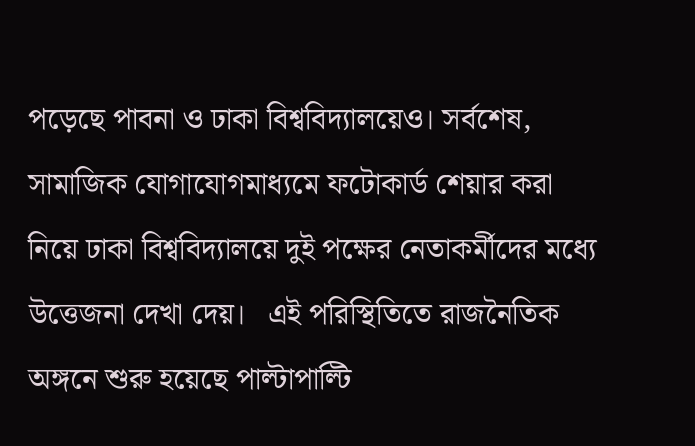পড়েছে পাবনা ও ঢাকা বিশ্ববিদ্যালয়েও। সর্বশেষ, সামাজিক যোগাযোগমাধ্যমে ফটোকার্ড শেয়ার করা নিয়ে ঢাকা বিশ্ববিদ্যালয়ে দুই পক্ষের নেতাকর্মীদের মধ্যে উত্তেজনা দেখা দেয়।   এই পরিস্থিতিতে রাজনৈতিক অঙ্গনে শুরু হয়েছে পাল্টাপাল্টি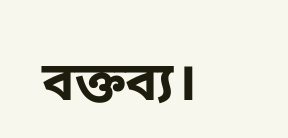বক্তব্য।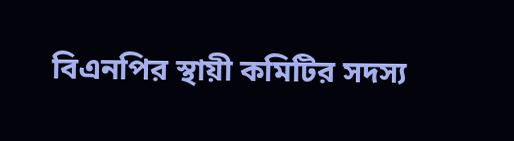বিএনপির স্থায়ী কমিটির সদস্য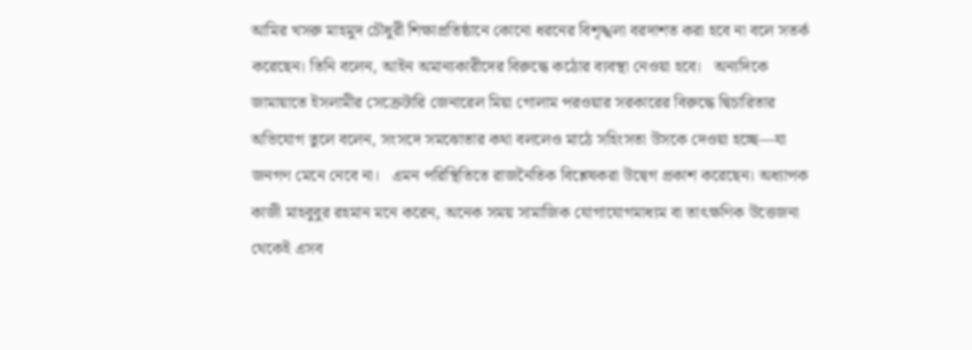আমির খসরু মাহমুদ চৌধুরী শিক্ষাপ্রতিষ্ঠানে কোনো ধরনের বিশৃঙ্খলা বরদাশত করা হবে না বলে সতর্ক করেছেন। তিনি বলেন, আইন অমান্যকারীদের বিরুদ্ধে কঠোর ব্যবস্থা নেওয়া হবে।   অন্যদিকে জামায়াতে ইসলামীর সেক্রেটারি জেনারেল মিয়া গোলাম পরওয়ার সরকারের বিরুদ্ধে দ্বিচারিতার অভিযোগ তুলে বলেন, সংসদে সমঝোতার কথা বললেও মাঠে সহিংসতা উসকে দেওয়া হচ্ছে—যা জনগণ মেনে নেবে না।   এমন পরিস্থিতিতে রাজনৈতিক বিশ্লেষকরা উদ্বেগ প্রকাশ করেছেন। অধ্যাপক কাজী মাহবুবুর রহমান মনে করেন, অনেক সময় সামাজিক যোগাযোগমাধ্যম বা তাৎক্ষণিক উত্তেজনা থেকেই এসব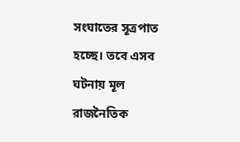সংঘাতের সূত্রপাত হচ্ছে। তবে এসব ঘটনায় মূল রাজনৈতিক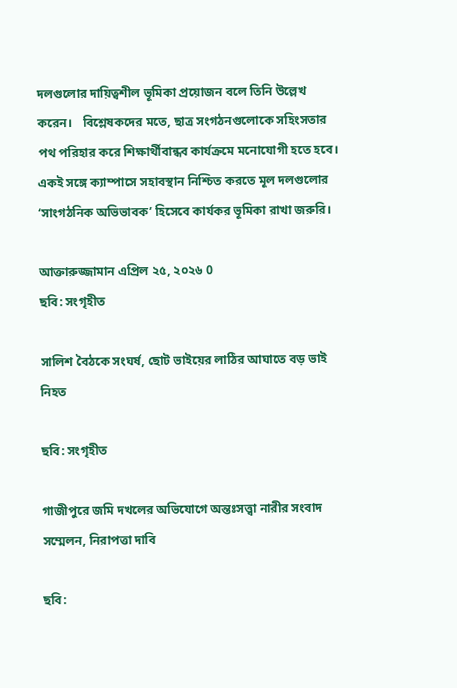দলগুলোর দায়িত্বশীল ভূমিকা প্রয়োজন বলে তিনি উল্লেখ করেন।   বিশ্লেষকদের মতে, ছাত্র সংগঠনগুলোকে সহিংসতার পথ পরিহার করে শিক্ষার্থীবান্ধব কার্যক্রমে মনোযোগী হতে হবে। একই সঙ্গে ক্যাম্পাসে সহাবস্থান নিশ্চিত করতে মূল দলগুলোর ‘সাংগঠনিক অভিভাবক’ হিসেবে কার্যকর ভূমিকা রাখা জরুরি।

আক্তারুজ্জামান এপ্রিল ২৫, ২০২৬ 0
ছবি: সংগৃহীত

সালিশ বৈঠকে সংঘর্ষ, ছোট ভাইয়ের লাঠির আঘাতে বড় ভাই নিহত

ছবি: সংগৃহীত

গাজীপুরে জমি দখলের অভিযোগে অন্তঃসত্ত্বা নারীর সংবাদ সম্মেলন, নিরাপত্তা দাবি

ছবি: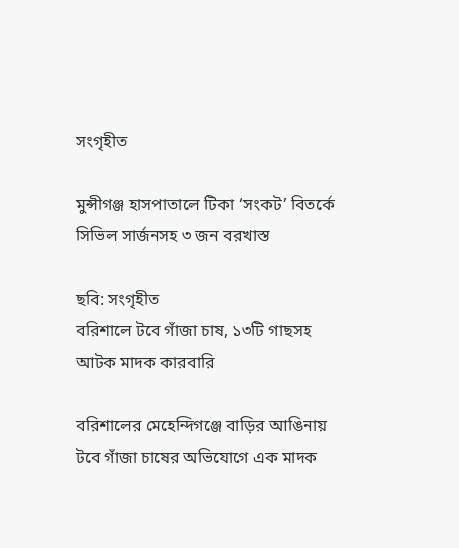সংগৃহীত

মুন্সীগঞ্জ হাসপাতালে টিকা ‘সংকট’ বিতর্কে সিভিল সার্জনসহ ৩ জন বরখাস্ত

ছবি: সংগৃহীত
বরিশালে টবে গাঁজা চাষ, ১৩টি গাছসহ আটক মাদক কারবারি

বরিশালের মেহেন্দিগঞ্জে বাড়ির আঙিনায় টবে গাঁজা চাষের অভিযোগে এক মাদক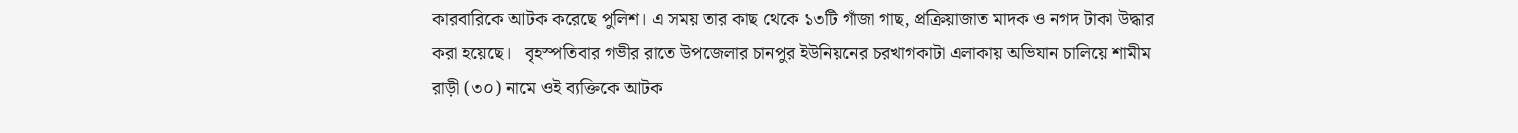কারবারিকে আটক করেছে পুলিশ। এ সময় তার কাছ থেকে ১৩টি গাঁজা গাছ, প্রক্রিয়াজাত মাদক ও নগদ টাকা উদ্ধার করা হয়েছে।   বৃহস্পতিবার গভীর রাতে উপজেলার চানপুর ইউনিয়নের চরখাগকাটা এলাকায় অভিযান চালিয়ে শামীম রাড়ী (৩০) নামে ওই ব্যক্তিকে আটক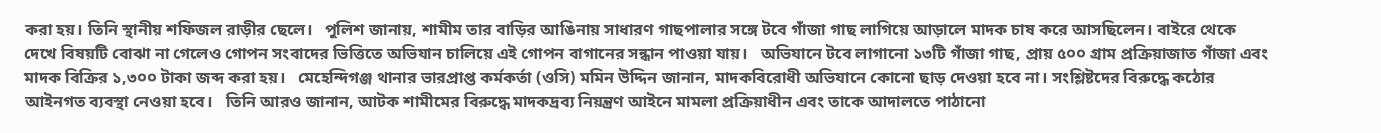করা হয়। তিনি স্থানীয় শফিজল রাড়ীর ছেলে।   পুলিশ জানায়, শামীম তার বাড়ির আঙিনায় সাধারণ গাছপালার সঙ্গে টবে গাঁজা গাছ লাগিয়ে আড়ালে মাদক চাষ করে আসছিলেন। বাইরে থেকে দেখে বিষয়টি বোঝা না গেলেও গোপন সংবাদের ভিত্তিতে অভিযান চালিয়ে এই গোপন বাগানের সন্ধান পাওয়া যায়।   অভিযানে টবে লাগানো ১৩টি গাঁজা গাছ, প্রায় ৫০০ গ্রাম প্রক্রিয়াজাত গাঁজা এবং মাদক বিক্রির ১,৩০০ টাকা জব্দ করা হয়।   মেহেন্দিগঞ্জ থানার ভারপ্রাপ্ত কর্মকর্তা (ওসি) মমিন উদ্দিন জানান, মাদকবিরোধী অভিযানে কোনো ছাড় দেওয়া হবে না। সংশ্লিষ্টদের বিরুদ্ধে কঠোর আইনগত ব্যবস্থা নেওয়া হবে।   তিনি আরও জানান, আটক শামীমের বিরুদ্ধে মাদকদ্রব্য নিয়ন্ত্রণ আইনে মামলা প্রক্রিয়াধীন এবং তাকে আদালতে পাঠানো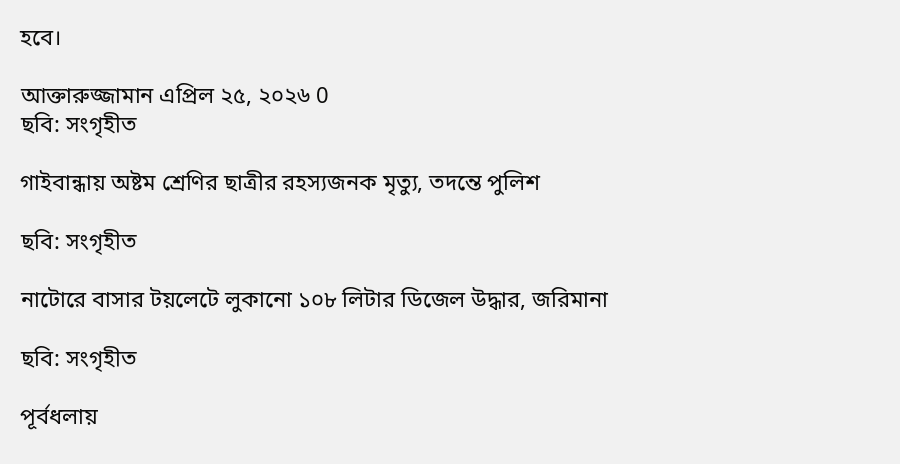হবে।

আক্তারুজ্জামান এপ্রিল ২৫, ২০২৬ 0
ছবি: সংগৃহীত

গাইবান্ধায় অষ্টম শ্রেণির ছাত্রীর রহস্যজনক মৃত্যু, তদন্তে পুলিশ

ছবি: সংগৃহীত

নাটোরে বাসার টয়লেটে লুকানো ১০৮ লিটার ডিজেল উদ্ধার, জরিমানা

ছবি: সংগৃহীত

পূর্বধলায়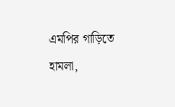এমপির গাড়িতে হামলা,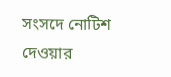সংসদে নোটিশ দেওয়ার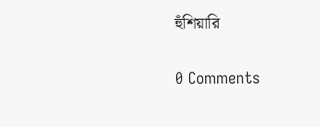হুঁশিয়ারি

0 Comments